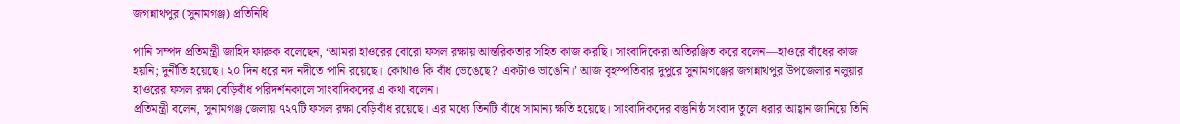জগন্নাথপুর (সুনামগঞ্জ) প্রতিনিধি

পানি সম্পদ প্রতিমন্ত্রী জাহিদ ফারুক বলেছেন, ‘আমরা হাওরের বোরো ফসল রক্ষায় আন্তরিকতার সহিত কাজ করছি। সাংবাদিকেরা অতিরঞ্জিত করে বলেন—হাওরে বাঁধের কাজ হয়নি; দুর্নীতি হয়েছে। ২০ দিন ধরে নদ নদীতে পানি রয়েছে। কোথাও কি বাঁধ ভেঙেছে? একটাও ভাঙেনি।’ আজ বৃহস্পতিবার দুপুরে সুনামগঞ্জের জগন্নাথপুর উপজেলার নলুয়ার হাওরের ফসল রক্ষা বেড়িবাঁধ পরিদর্শনকালে সাংবাদিকদের এ কথা বলেন।
প্রতিমন্ত্রী বলেন, সুনামগঞ্জ জেলায় ৭২৭টি ফসল রক্ষা বেড়িবাঁধ রয়েছে। এর মধ্যে তিনটি বাঁধে সামান্য ক্ষতি হয়েছে। সাংবাদিকদের বস্তুনিষ্ঠ সংবাদ তুলে ধরার আহ্বান জানিয়ে তিনি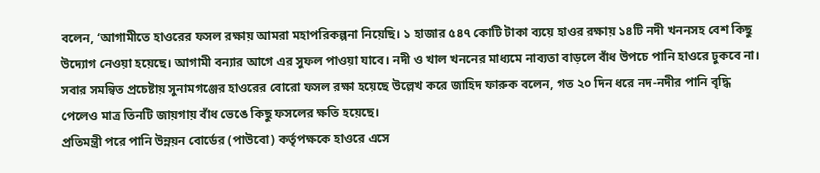বলেন, ‘আগামীতে হাওরের ফসল রক্ষায় আমরা মহাপরিকল্পনা নিয়েছি। ১ হাজার ৫৪৭ কোটি টাকা ব্যয়ে হাওর রক্ষায় ১৪টি নদী খননসহ বেশ কিছু উদ্যোগ নেওয়া হয়েছে। আগামী বন্যার আগে এর সুফল পাওয়া যাবে। নদী ও খাল খননের মাধ্যমে নাব্যতা বাড়লে বাঁধ উপচে পানি হাওরে ঢুকবে না।
সবার সমন্বিত প্রচেষ্টায় সুনামগঞ্জের হাওরের বোরো ফসল রক্ষা হয়েছে উল্লেখ করে জাহিদ ফারুক বলেন, গত ২০ দিন ধরে নদ-নদীর পানি বৃদ্ধি পেলেও মাত্র তিনটি জায়গায় বাঁধ ভেঙে কিছু ফসলের ক্ষতি হয়েছে।
প্রতিমন্ত্রী পরে পানি উন্নয়ন বোর্ডের (পাউবো) কর্তৃপক্ষকে হাওরে এসে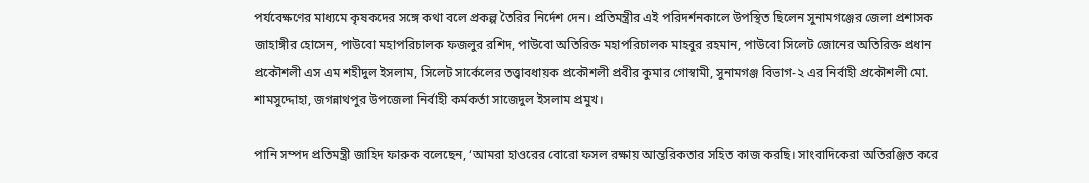পর্যবেক্ষণের মাধ্যমে কৃষকদের সঙ্গে কথা বলে প্রকল্প তৈরির নির্দেশ দেন। প্রতিমন্ত্রীর এই পরিদর্শনকালে উপস্থিত ছিলেন সুনামগঞ্জের জেলা প্রশাসক জাহাঙ্গীর হোসেন, পাউবো মহাপরিচালক ফজলুর রশিদ, পাউবো অতিরিক্ত মহাপরিচালক মাহবুর রহমান, পাউবো সিলেট জোনের অতিরিক্ত প্রধান প্রকৌশলী এস এম শহীদুল ইসলাম, সিলেট সার্কেলের তত্ত্বাবধায়ক প্রকৌশলী প্রবীর কুমার গোস্বামী, সুনামগঞ্জ বিভাগ-২ এর নির্বাহী প্রকৌশলী মো. শামসুদ্দোহা, জগন্নাথপুর উপজেলা নির্বাহী কর্মকর্তা সাজেদুল ইসলাম প্রমুখ।

পানি সম্পদ প্রতিমন্ত্রী জাহিদ ফারুক বলেছেন, ‘আমরা হাওরের বোরো ফসল রক্ষায় আন্তরিকতার সহিত কাজ করছি। সাংবাদিকেরা অতিরঞ্জিত করে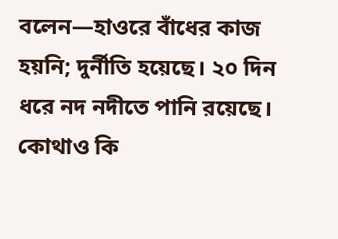বলেন—হাওরে বাঁধের কাজ হয়নি; দুর্নীতি হয়েছে। ২০ দিন ধরে নদ নদীতে পানি রয়েছে। কোথাও কি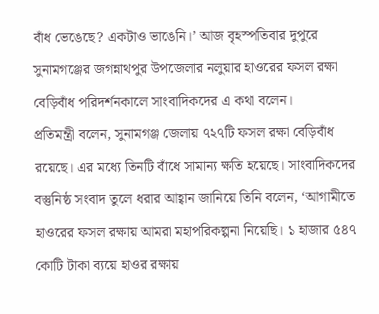বাঁধ ভেঙেছে? একটাও ভাঙেনি।’ আজ বৃহস্পতিবার দুপুরে সুনামগঞ্জের জগন্নাথপুর উপজেলার নলুয়ার হাওরের ফসল রক্ষা বেড়িবাঁধ পরিদর্শনকালে সাংবাদিকদের এ কথা বলেন।
প্রতিমন্ত্রী বলেন, সুনামগঞ্জ জেলায় ৭২৭টি ফসল রক্ষা বেড়িবাঁধ রয়েছে। এর মধ্যে তিনটি বাঁধে সামান্য ক্ষতি হয়েছে। সাংবাদিকদের বস্তুনিষ্ঠ সংবাদ তুলে ধরার আহ্বান জানিয়ে তিনি বলেন, ‘আগামীতে হাওরের ফসল রক্ষায় আমরা মহাপরিকল্পনা নিয়েছি। ১ হাজার ৫৪৭ কোটি টাকা ব্যয়ে হাওর রক্ষায়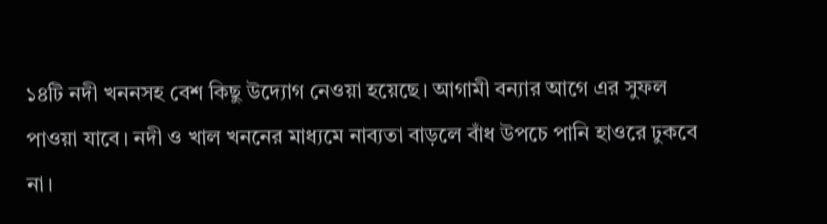১৪টি নদী খননসহ বেশ কিছু উদ্যোগ নেওয়া হয়েছে। আগামী বন্যার আগে এর সুফল পাওয়া যাবে। নদী ও খাল খননের মাধ্যমে নাব্যতা বাড়লে বাঁধ উপচে পানি হাওরে ঢুকবে না।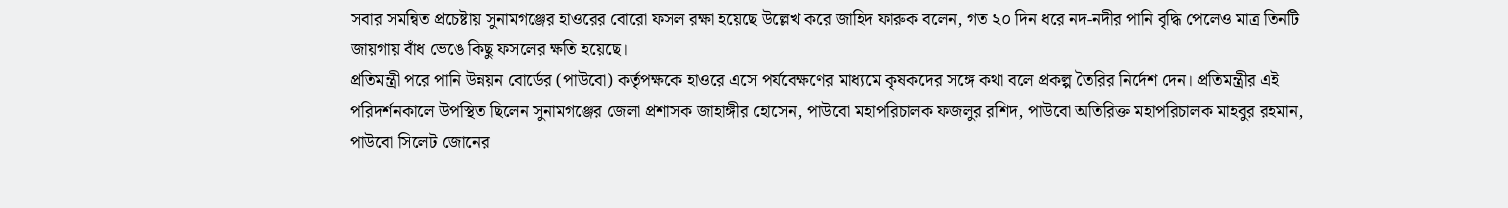সবার সমন্বিত প্রচেষ্টায় সুনামগঞ্জের হাওরের বোরো ফসল রক্ষা হয়েছে উল্লেখ করে জাহিদ ফারুক বলেন, গত ২০ দিন ধরে নদ-নদীর পানি বৃদ্ধি পেলেও মাত্র তিনটি জায়গায় বাঁধ ভেঙে কিছু ফসলের ক্ষতি হয়েছে।
প্রতিমন্ত্রী পরে পানি উন্নয়ন বোর্ডের (পাউবো) কর্তৃপক্ষকে হাওরে এসে পর্যবেক্ষণের মাধ্যমে কৃষকদের সঙ্গে কথা বলে প্রকল্প তৈরির নির্দেশ দেন। প্রতিমন্ত্রীর এই পরিদর্শনকালে উপস্থিত ছিলেন সুনামগঞ্জের জেলা প্রশাসক জাহাঙ্গীর হোসেন, পাউবো মহাপরিচালক ফজলুর রশিদ, পাউবো অতিরিক্ত মহাপরিচালক মাহবুর রহমান, পাউবো সিলেট জোনের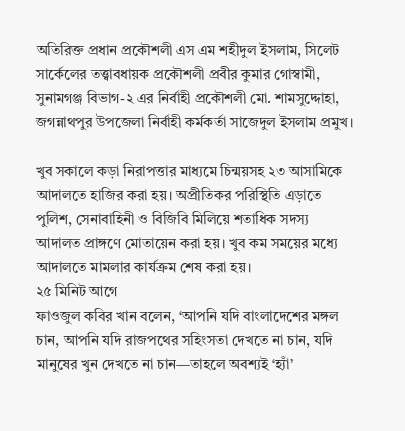অতিরিক্ত প্রধান প্রকৌশলী এস এম শহীদুল ইসলাম, সিলেট সার্কেলের তত্ত্বাবধায়ক প্রকৌশলী প্রবীর কুমার গোস্বামী, সুনামগঞ্জ বিভাগ-২ এর নির্বাহী প্রকৌশলী মো. শামসুদ্দোহা, জগন্নাথপুর উপজেলা নির্বাহী কর্মকর্তা সাজেদুল ইসলাম প্রমুখ।

খুব সকালে কড়া নিরাপত্তার মাধ্যমে চিন্ময়সহ ২৩ আসামিকে আদালতে হাজির করা হয়। অপ্রীতিকর পরিস্থিতি এড়াতে পুলিশ, সেনাবাহিনী ও বিজিবি মিলিয়ে শতাধিক সদস্য আদালত প্রাঙ্গণে মোতায়েন করা হয়। খুব কম সময়ের মধ্যে আদালতে মামলার কার্যক্রম শেষ করা হয়।
২৫ মিনিট আগে
ফাওজুল কবির খান বলেন, ‘আপনি যদি বাংলাদেশের মঙ্গল চান, আপনি যদি রাজপথের সহিংসতা দেখতে না চান, যদি মানুষের খুন দেখতে না চান—তাহলে অবশ্যই ‘হ্যাঁ’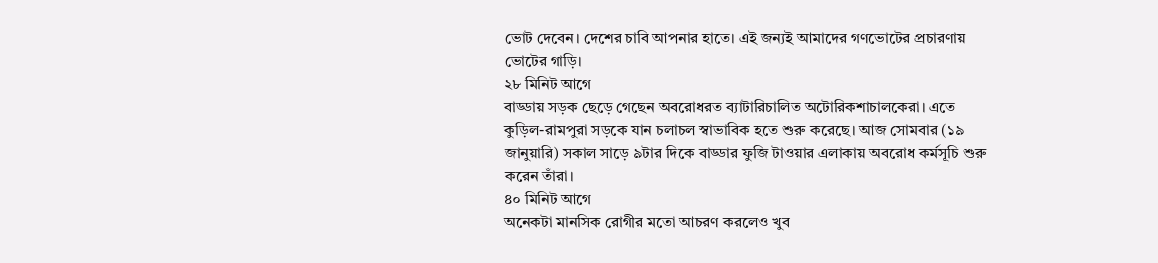ভোট দেবেন। দেশের চাবি আপনার হাতে। এই জন্যই আমাদের গণভোটের প্রচারণায় ভোটের গাড়ি।
২৮ মিনিট আগে
বাড্ডায় সড়ক ছেড়ে গেছেন অবরোধরত ব্যাটারিচালিত অটোরিকশাচালকেরা। এতে কুড়িল-রামপুরা সড়কে যান চলাচল স্বাভাবিক হতে শুরু করেছে। আজ সোমবার (১৯ জানুয়ারি) সকাল সাড়ে ৯টার দিকে বাড্ডার ফুজি টাওয়ার এলাকায় অবরোধ কর্মসূচি শুরু করেন তাঁরা।
৪০ মিনিট আগে
অনেকটা মানসিক রোগীর মতো আচরণ করলেও খুব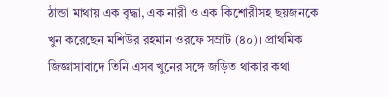ঠান্ডা মাথায় এক বৃদ্ধা, এক নারী ও এক কিশোরীসহ ছয়জনকে খুন করেছেন মশিউর রহমান ওরফে সম্রাট (৪০)। প্রাথমিক জিজ্ঞাসাবাদে তিনি এসব খুনের সঙ্গে জড়িত থাকার কথা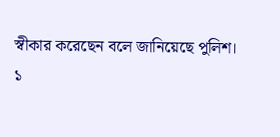স্বীকার করেছেন বলে জানিয়েছে পুলিশ।
১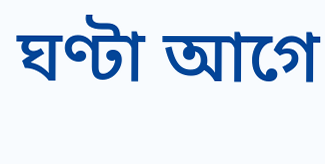ঘণ্টা আগে